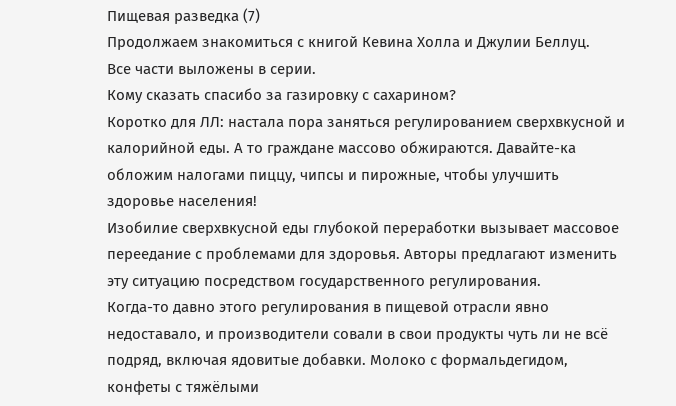Пищевая разведка (7)
Продолжаем знакомиться с книгой Кевина Холла и Джулии Беллуц.
Все части выложены в серии.
Кому сказать спасибо за газировку с сахарином?
Коротко для ЛЛ: настала пора заняться регулированием сверхвкусной и калорийной еды. А то граждане массово обжираются. Давайте-ка обложим налогами пиццу, чипсы и пирожные, чтобы улучшить здоровье населения!
Изобилие сверхвкусной еды глубокой переработки вызывает массовое переедание с проблемами для здоровья. Авторы предлагают изменить эту ситуацию посредством государственного регулирования.
Когда-то давно этого регулирования в пищевой отрасли явно недоставало, и производители совали в свои продукты чуть ли не всё подряд, включая ядовитые добавки. Молоко с формальдегидом, конфеты с тяжёлыми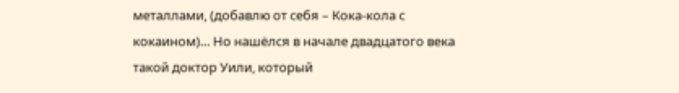металлами, (добавлю от себя – Кока-кола с кокаином)… Но нашёлся в начале двадцатого века такой доктор Уили, который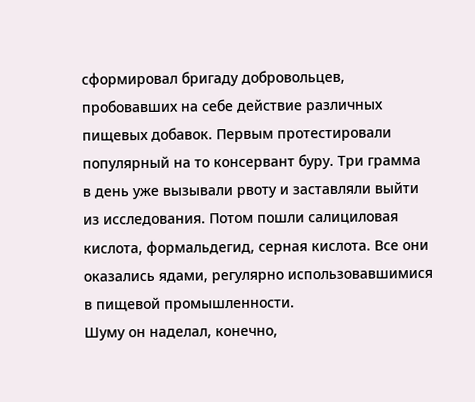сформировал бригаду добровольцев, пробовавших на себе действие различных пищевых добавок. Первым протестировали популярный на то консервант буру. Три грамма в день уже вызывали рвоту и заставляли выйти из исследования. Потом пошли салициловая кислота, формальдегид, серная кислота. Все они оказались ядами, регулярно использовавшимися в пищевой промышленности.
Шуму он наделал, конечно,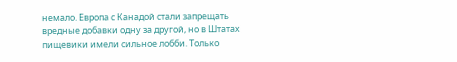немало. Европа с Канадой стали запрещать вредные добавки одну за другой, но в Штатах пищевики имели сильное лобби. Только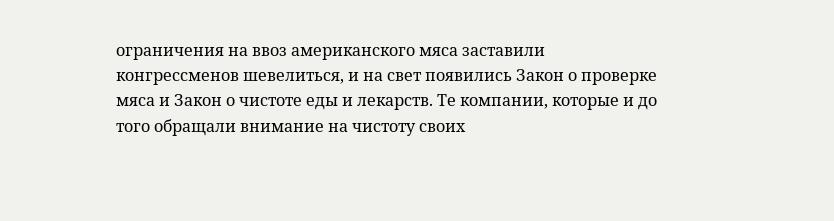ограничения на ввоз американского мяса заставили конгрессменов шевелиться, и на свет появились Закон о проверке мяса и Закон о чистоте еды и лекарств. Те компании, которые и до того обращали внимание на чистоту своих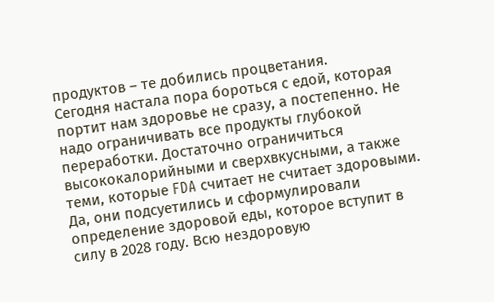продуктов – те добились процветания.
Сегодня настала пора бороться с едой, которая портит нам здоровье не сразу, а постепенно. Не надо ограничивать все продукты глубокой переработки. Достаточно ограничиться высококалорийными и сверхвкусными, а также теми, которые FDA считает не считает здоровыми. Да, они подсуетились и сформулировали определение здоровой еды, которое вступит в силу в 2028 году. Всю нездоровую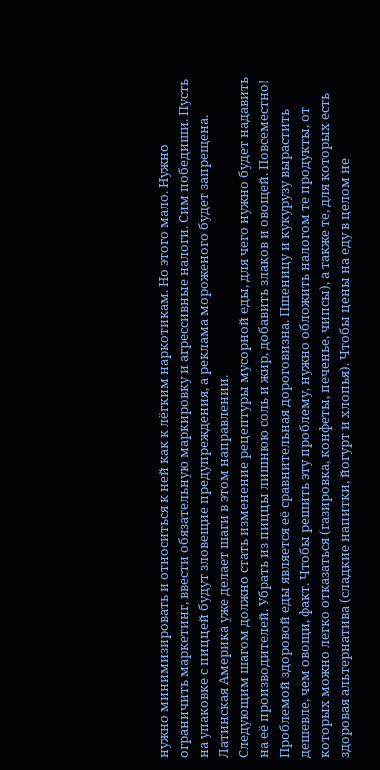нужно минимизировать и относиться к ней как к лёгким наркотикам. Но этого мало. Нужно ограничить маркетинг, ввести обязательную маркировку и агрессивные налоги. Сим победиши. Пусть на упаковке с пиццей будут зловещие предупреждения, а реклама мороженого будет запрещена. Латинская Америка уже делает шаги в этом направлении.
Следующим шагом должно стать изменение рецептуры мусорной еды, для чего нужно будет надавить на её производителей. Убрать из пиццы лишнюю соль и жир, добавить злаков и овощей. Повсеместно! Проблемой здоровой еды является её сравнительная дороговизна. Пшеницу и кукурузу вырастить дешевле, чем овощи, факт. Чтобы решить эту проблему, нужно обложить налогом те продукты, от которых можно легко отказаться (газировка, конфеты, печенье, чипсы), а также те, для которых есть здоровая альтернатива (сладкие напитки, йогурт и хлопья). Чтобы цены на еду в целом не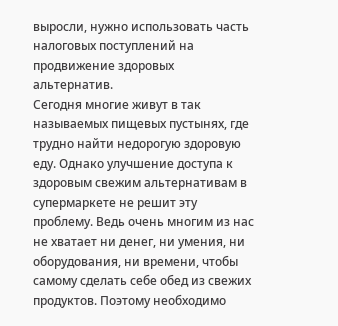выросли, нужно использовать часть налоговых поступлений на продвижение здоровых альтернатив.
Сегодня многие живут в так называемых пищевых пустынях, где трудно найти недорогую здоровую еду. Однако улучшение доступа к здоровым свежим альтернативам в супермаркете не решит эту проблему. Ведь очень многим из нас не хватает ни денег, ни умения, ни оборудования, ни времени, чтобы самому сделать себе обед из свежих продуктов. Поэтому необходимо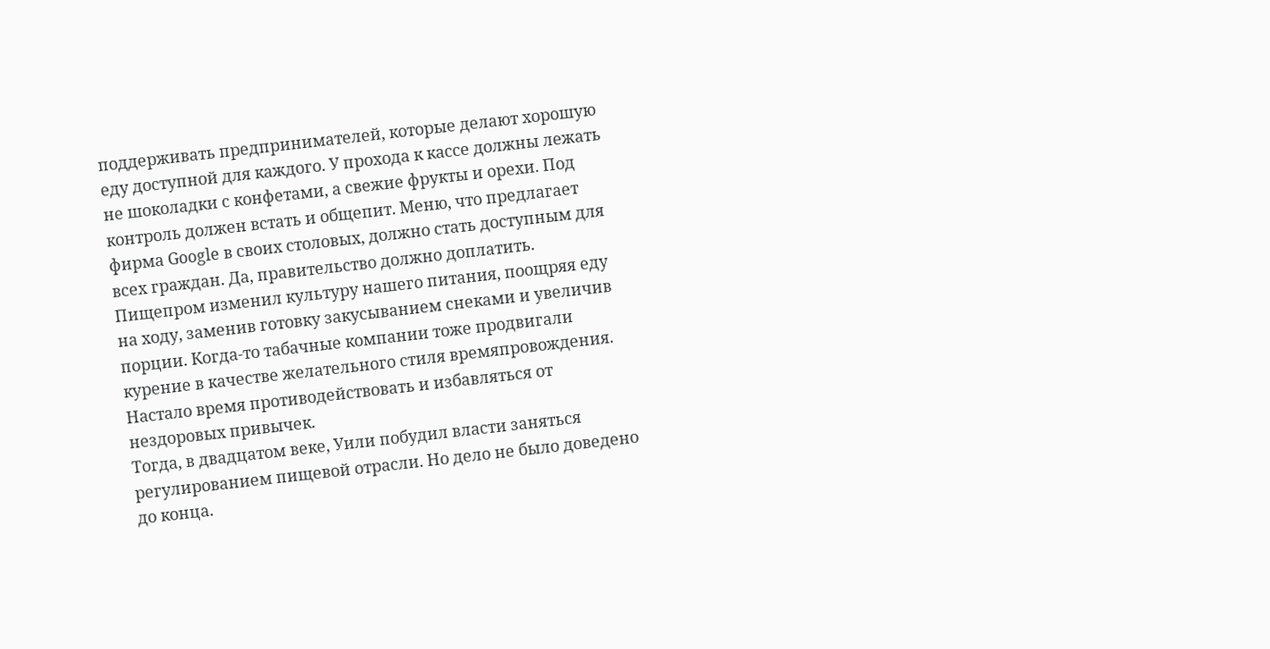поддерживать предпринимателей, которые делают хорошую еду доступной для каждого. У прохода к кассе должны лежать не шоколадки с конфетами, а свежие фрукты и орехи. Под контроль должен встать и общепит. Меню, что предлагает фирма Google в своих столовых, должно стать доступным для всех граждан. Да, правительство должно доплатить.
Пищепром изменил культуру нашего питания, поощряя еду на ходу, заменив готовку закусыванием снеками и увеличив порции. Когда-то табачные компании тоже продвигали курение в качестве желательного стиля времяпровождения. Настало время противодействовать и избавляться от нездоровых привычек.
Тогда, в двадцатом веке, Уили побудил власти заняться регулированием пищевой отрасли. Но дело не было доведено до конца.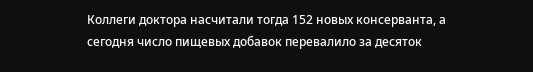Коллеги доктора насчитали тогда 152 новых консерванта, а сегодня число пищевых добавок перевалило за десяток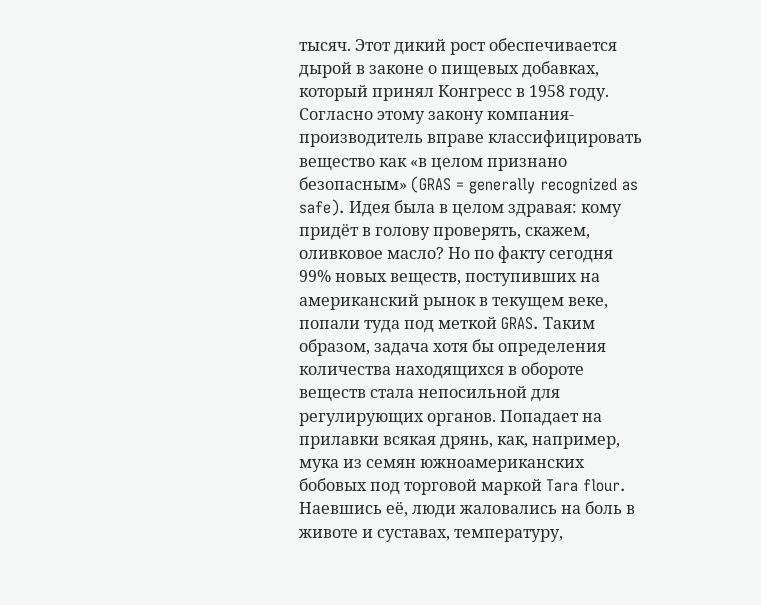тысяч. Этот дикий рост обеспечивается дырой в законе о пищевых добавках, который принял Конгресс в 1958 году. Согласно этому закону компания-производитель вправе классифицировать вещество как «в целом признано безопасным» (GRAS = generally recognized as safe). Идея была в целом здравая: кому придёт в голову проверять, скажем, оливковое масло? Но по факту сегодня 99% новых веществ, поступивших на американский рынок в текущем веке, попали туда под меткой GRAS. Таким образом, задача хотя бы определения количества находящихся в обороте веществ стала непосильной для регулирующих органов. Попадает на прилавки всякая дрянь, как, например, мука из семян южноамериканских бобовых под торговой маркой Tara flour. Наевшись её, люди жаловались на боль в животе и суставах, температуру,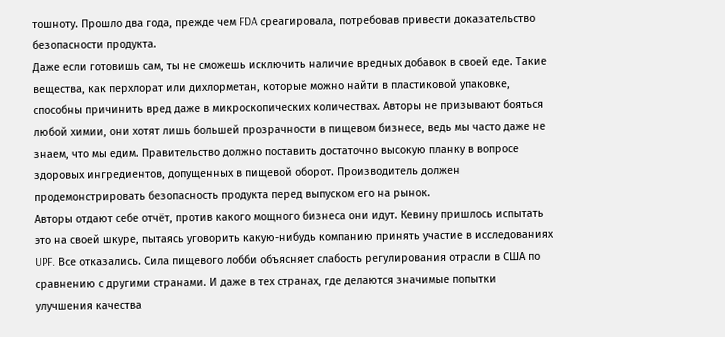тошноту. Прошло два года, прежде чем FDA среагировала, потребовав привести доказательство безопасности продукта.
Даже если готовишь сам, ты не сможешь исключить наличие вредных добавок в своей еде. Такие вещества, как перхлорат или дихлорметан, которые можно найти в пластиковой упаковке, способны причинить вред даже в микроскопических количествах. Авторы не призывают бояться любой химии, они хотят лишь большей прозрачности в пищевом бизнесе, ведь мы часто даже не знаем, что мы едим. Правительство должно поставить достаточно высокую планку в вопросе здоровых ингредиентов, допущенных в пищевой оборот. Производитель должен продемонстрировать безопасность продукта перед выпуском его на рынок.
Авторы отдают себе отчёт, против какого мощного бизнеса они идут. Кевину пришлось испытать это на своей шкуре, пытаясь уговорить какую-нибудь компанию принять участие в исследованиях UPF. Все отказались. Сила пищевого лобби объясняет слабость регулирования отрасли в США по сравнению с другими странами. И даже в тех странах, где делаются значимые попытки улучшения качества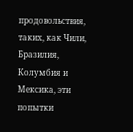продовольствия, таких, как Чили, Бразилия, Колумбия и Мексика, эти попытки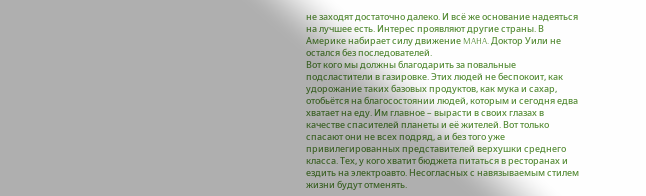не заходят достаточно далеко. И всё же основание надеяться на лучшее есть. Интерес проявляют другие страны. В Америке набирает силу движение MAHA. Доктор Уили не остался без последователей.
Вот кого мы должны благодарить за повальные подсластители в газировке. Этих людей не беспокоит, как удорожание таких базовых продуктов, как мука и сахар, отобьётся на благосостоянии людей, которым и сегодня едва хватает на еду. Им главное – вырасти в своих глазах в качестве спасителей планеты и её жителей. Вот только спасают они не всех подряд, а и без того уже привилегированных представителей верхушки среднего класса. Тех, у кого хватит бюджета питаться в ресторанах и ездить на электроавто. Несогласных с навязываемым стилем жизни будут отменять.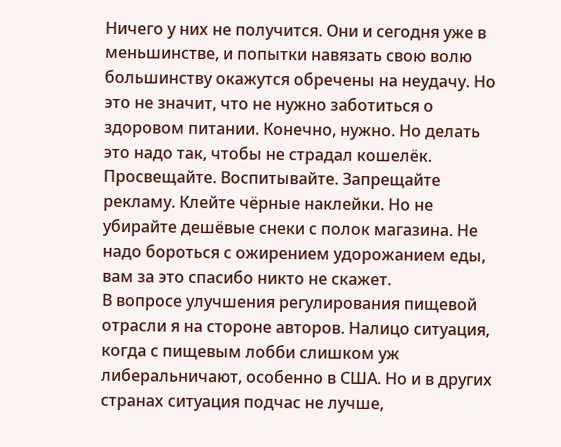Ничего у них не получится. Они и сегодня уже в меньшинстве, и попытки навязать свою волю большинству окажутся обречены на неудачу. Но это не значит, что не нужно заботиться о здоровом питании. Конечно, нужно. Но делать это надо так, чтобы не страдал кошелёк. Просвещайте. Воспитывайте. Запрещайте рекламу. Клейте чёрные наклейки. Но не убирайте дешёвые снеки с полок магазина. Не надо бороться с ожирением удорожанием еды, вам за это спасибо никто не скажет.
В вопросе улучшения регулирования пищевой отрасли я на стороне авторов. Налицо ситуация, когда с пищевым лобби слишком уж либеральничают, особенно в США. Но и в других странах ситуация подчас не лучше,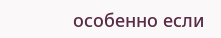особенно если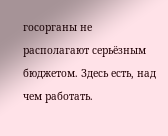госорганы не располагают серьёзным бюджетом. Здесь есть, над чем работать.